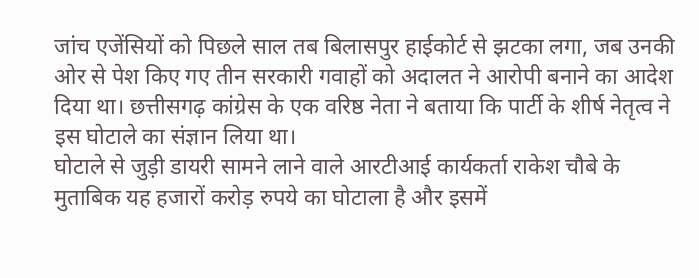जांच एजेंसियों को पिछले साल तब बिलासपुर हाईकोर्ट से झटका लगा, जब उनकी ओर से पेश किए गए तीन सरकारी गवाहों को अदालत ने आरोपी बनाने का आदेश दिया था। छत्तीसगढ़ कांग्रेस के एक वरिष्ठ नेता ने बताया कि पार्टी के शीर्ष नेतृत्व ने इस घोटाले का संज्ञान लिया था।
घोटाले से जुड़ी डायरी सामने लाने वाले आरटीआई कार्यकर्ता राकेश चौबे के मुताबिक यह हजारों करोड़ रुपये का घोटाला है और इसमें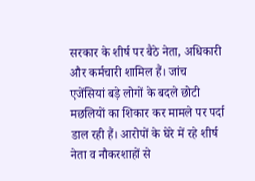सरकार के शीर्ष पर बैठे नेता, अधिकारी और कर्मचारी शामिल हैं। जांच एजेंसियां बड़े लोगों के बदले छोटी मछलियों का शिकार कर मामले पर पर्दा डाल रही हैं। आरोपों के घेरे में रहे शीर्ष नेता व नौकरशाहों से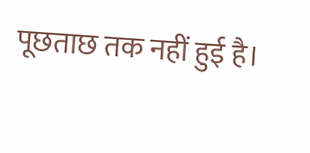पूछताछ तक नहीं हुई है।